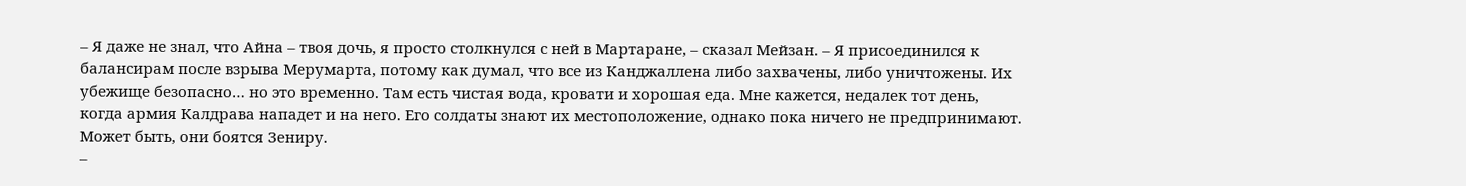– Я даже не знал, что Айна – твоя дочь, я просто столкнулся с ней в Мартаране, – сказал Мейзан. – Я присоединился к балансирам после взрыва Мерумарта, потому как думал, что все из Канджаллена либо захвачены, либо уничтожены. Их убежище безопасно… но это временно. Там есть чистая вода, кровати и хорошая еда. Мне кажется, недалек тот день, когда армия Калдрава нападет и на него. Его солдаты знают их местоположение, однако пока ничего не предпринимают. Может быть, они боятся Зениру.
–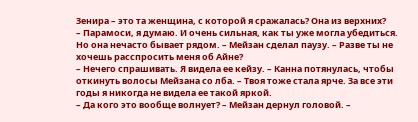Зенира – это та женщина, с которой я сражалась? Она из верхних?
– Парамоси, я думаю. И очень сильная, как ты уже могла убедиться. Но она нечасто бывает рядом. – Мейзан сделал паузу. – Разве ты не хочешь расспросить меня об Айне?
– Нечего спрашивать. Я видела ее кейзу. – Канна потянулась, чтобы откинуть волосы Мейзана со лба. – Твоя тоже стала ярче. За все эти годы я никогда не видела ее такой яркой.
– Да кого это вообще волнует? – Мейзан дернул головой. –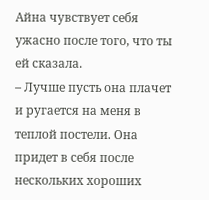Айна чувствует себя ужасно после того, что ты ей сказала.
– Лучше пусть она плачет и ругается на меня в теплой постели. Она придет в себя после нескольких хороших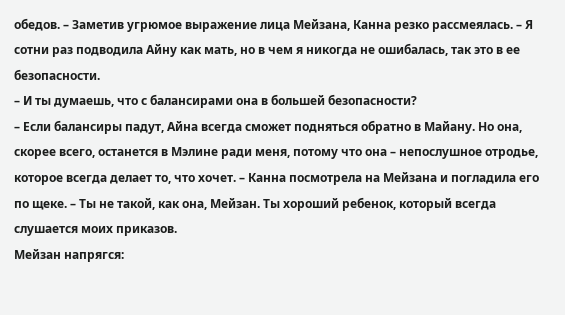обедов. – Заметив угрюмое выражение лица Мейзана, Канна резко рассмеялась. – Я сотни раз подводила Айну как мать, но в чем я никогда не ошибалась, так это в ее безопасности.
– И ты думаешь, что с балансирами она в большей безопасности?
– Если балансиры падут, Айна всегда сможет подняться обратно в Майану. Но она, скорее всего, останется в Мэлине ради меня, потому что она – непослушное отродье, которое всегда делает то, что хочет. – Канна посмотрела на Мейзана и погладила его по щеке. – Ты не такой, как она, Мейзан. Ты хороший ребенок, который всегда слушается моих приказов.
Мейзан напрягся: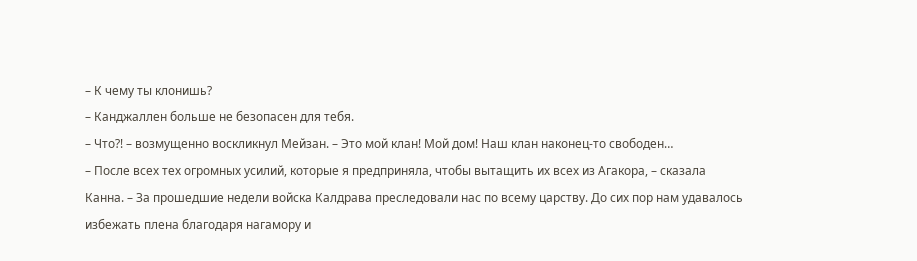– К чему ты клонишь?
– Канджаллен больше не безопасен для тебя.
– Что?! – возмущенно воскликнул Мейзан. – Это мой клан! Мой дом! Наш клан наконец-то свободен…
– После всех тех огромных усилий, которые я предприняла, чтобы вытащить их всех из Агакора, – сказала Канна. – За прошедшие недели войска Калдрава преследовали нас по всему царству. До сих пор нам удавалось избежать плена благодаря нагамору и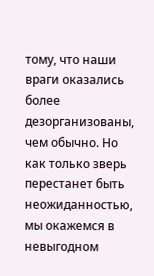тому, что наши враги оказались более дезорганизованы, чем обычно. Но как только зверь перестанет быть неожиданностью, мы окажемся в невыгодном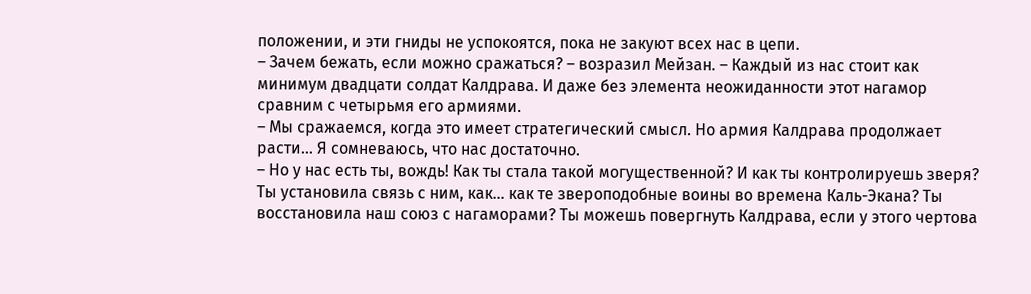положении, и эти гниды не успокоятся, пока не закуют всех нас в цепи.
– Зачем бежать, если можно сражаться? – возразил Мейзан. – Каждый из нас стоит как минимум двадцати солдат Калдрава. И даже без элемента неожиданности этот нагамор сравним с четырьмя его армиями.
– Мы сражаемся, когда это имеет стратегический смысл. Но армия Калдрава продолжает расти… Я сомневаюсь, что нас достаточно.
– Но у нас есть ты, вождь! Как ты стала такой могущественной? И как ты контролируешь зверя? Ты установила связь с ним, как… как те звероподобные воины во времена Каль-Экана? Ты восстановила наш союз с нагаморами? Ты можешь повергнуть Калдрава, если у этого чертова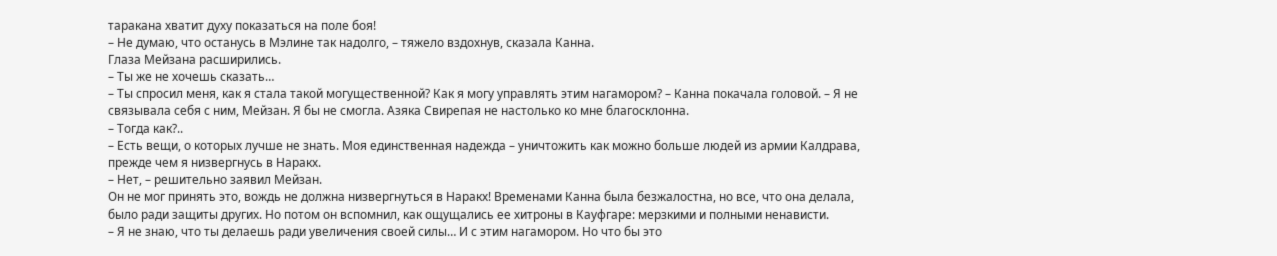таракана хватит духу показаться на поле боя!
– Не думаю, что останусь в Мэлине так надолго, – тяжело вздохнув, сказала Канна.
Глаза Мейзана расширились.
– Ты же не хочешь сказать…
– Ты спросил меня, как я стала такой могущественной? Как я могу управлять этим нагамором? – Канна покачала головой. – Я не связывала себя с ним, Мейзан. Я бы не смогла. Азяка Свирепая не настолько ко мне благосклонна.
– Тогда как?..
– Есть вещи, о которых лучше не знать. Моя единственная надежда – уничтожить как можно больше людей из армии Калдрава, прежде чем я низвергнусь в Наракх.
– Нет, – решительно заявил Мейзан.
Он не мог принять это, вождь не должна низвергнуться в Наракх! Временами Канна была безжалостна, но все, что она делала, было ради защиты других. Но потом он вспомнил, как ощущались ее хитроны в Кауфгаре: мерзкими и полными ненависти.
– Я не знаю, что ты делаешь ради увеличения своей силы… И с этим нагамором. Но что бы это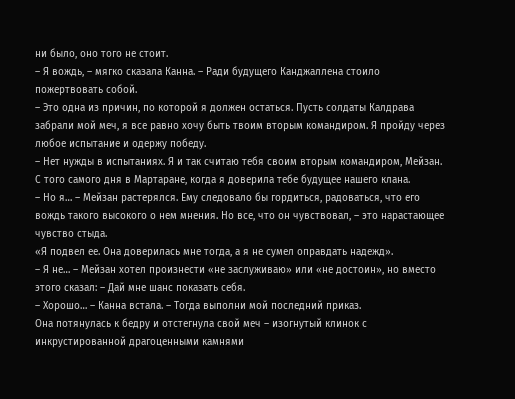ни было, оно того не стоит.
– Я вождь, – мягко сказала Канна. – Ради будущего Канджаллена стоило пожертвовать собой.
– Это одна из причин, по которой я должен остаться. Пусть солдаты Калдрава забрали мой меч, я все равно хочу быть твоим вторым командиром. Я пройду через любое испытание и одержу победу.
– Нет нужды в испытаниях. Я и так считаю тебя своим вторым командиром, Мейзан. С того самого дня в Мартаране, когда я доверила тебе будущее нашего клана.
– Но я… – Мейзан растерялся. Ему следовало бы гордиться, радоваться, что его вождь такого высокого о нем мнения. Но все, что он чувствовал, – это нарастающее чувство стыда.
«Я подвел ее. Она доверилась мне тогда, а я не сумел оправдать надежд».
– Я не… – Мейзан хотел произнести «не заслуживаю» или «не достоин», но вместо этого сказал: – Дай мне шанс показать себя.
– Хорошо… – Канна встала. – Тогда выполни мой последний приказ.
Она потянулась к бедру и отстегнула свой меч – изогнутый клинок с инкрустированной драгоценными камнями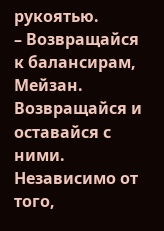рукоятью.
– Возвращайся к балансирам, Мейзан. Возвращайся и оставайся с ними. Независимо от того,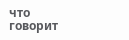что говорит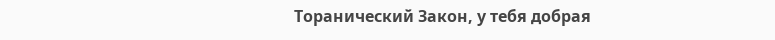Торанический Закон, у тебя добрая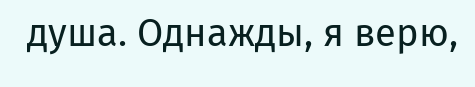душа. Однажды, я верю,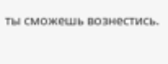ты сможешь вознестись.